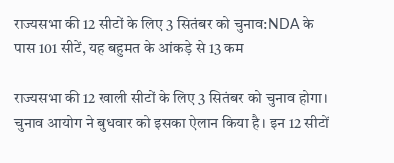राज्यसभा की 12 सीटों के लिए 3 सितंबर को चुनाव:NDA के पास 101 सीटें, यह बहुमत के आंकड़े से 13 कम

राज्यसभा की 12 खाली सीटों के लिए 3 सितंबर को चुनाव होगा। चुनाव आयोग ने बुधवार को इसका ऐलान किया है। इन 12 सीटों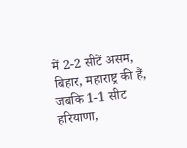में 2-2 सीटें असम, बिहार, महाराष्ट्र की हैं, जबकि 1-1 सीट हरियाणा,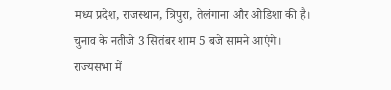मध्य प्रदेश, राजस्थान, त्रिपुरा, तेलंगाना और ओडिशा की है। चुनाव के नतीजे 3 सितंबर शाम 5 बजे सामने आएंगे। राज्यसभा में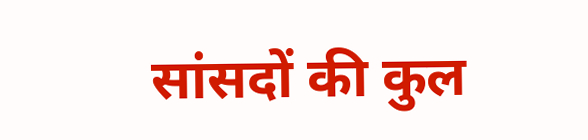सांसदों की कुल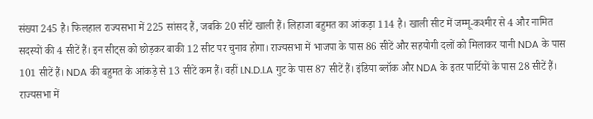संख्या 245 है। फिलहाल राज्यसभा में 225 सांसद हैं, जबकि 20 सीटें खाली हैं। लिहाजा बहुमत का आंकड़ा 114 है। खाली सीट में जम्मू-कश्मीर से 4 और नामित सदस्यों की 4 सीटें हैं। इन सीट्स को छोड़कर बाकी 12 सीट पर चुनाव होगा। राज्यसभा में भाजपा के पास 86 सीटें और सहयोगी दलों को मिलाकर यानी NDA के पास 101 सीटें हैं। NDA की बहुमत के आंकड़े से 13 सीटें कम हैं। वहीं I.N.D.I.A गुट के पास 87 सीटें हैं। इंडिया ब्लॉक और NDA के इतर पार्टियों के पास 28 सीटें हैं। राज्यसभा में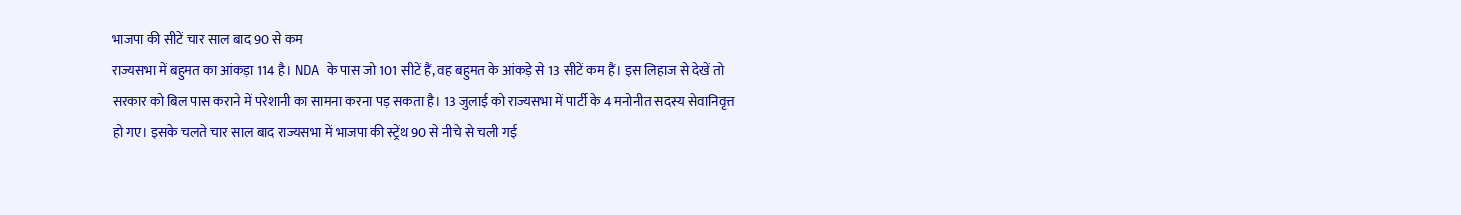भाजपा की सीटें चार साल बाद 90 से कम
राज्यसभा में बहुमत का आंकड़ा 114 है। NDA के पास जो 101 सीटें हैं, वह बहुमत के आंकड़े से 13 सीटें कम हैं। इस लिहाज से देखें तो सरकार को बिल पास कराने में परेशानी का सामना करना पड़ सकता है। 13 जुलाई को राज्यसभा में पार्टी के 4 मनोनीत सदस्य सेवानिवृत्त हो गए। इसके चलते चार साल बाद राज्यसभा में भाजपा की स्ट्रेंथ 90 से नीचे से चली गई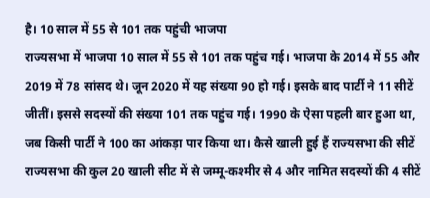है। 10 साल में 55 से 101 तक पहुंची भाजपा
राज्यसभा में भाजपा 10 साल में 55 से 101 तक पहुंच गई। भाजपा के 2014 में 55 और 2019 में 78 सांसद थे। जून 2020 में यह संख्या 90 हो गई। इसके बाद पार्टी ने 11 सीटें जीतीं। इससे सदस्यों की संख्या 101 तक पहुंच गई। 1990 के ऐसा पहली बार हुआ था, जब किसी पार्टी ने 100 का आंकड़ा पार किया था। कैसे खाली हुई हैं राज्यसभा की सीटें
राज्यसभा की कुल 20 खाली सीट में से जम्मू-कश्मीर से 4 और नामित सदस्यों की 4 सीटें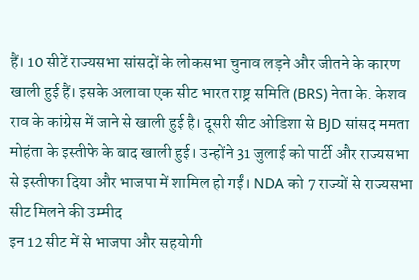हैं। 10 सीटें राज्यसभा सांसदों के लोकसभा चुनाव लड़ने और जीतने के कारण खाली हुई हैं। इसके अलावा एक सीट भारत राष्ट्र समिति (BRS) नेता के. केशव राव के कांग्रेस में जाने से खाली हुई है। दूसरी सीट ओडिशा से BJD सांसद ममता मोहंता के इस्तीफे के बाद खाली हुई। उन्होंने 31 जुलाई को पार्टी और राज्यसभा से इस्तीफा दिया और भाजपा में शामिल हो गईं। NDA को 7 राज्यों से राज्यसभा सीट मिलने की उम्मीद
इन 12 सीट में से भाजपा और सहयोगी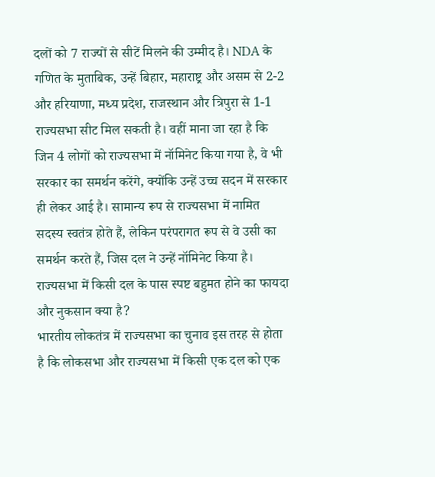दलों को 7 राज्यों से सीटें मिलने की उम्मीद है। NDA के गणित के मुताबिक, उन्हें बिहार, महाराष्ट्र और असम से 2-2 और हरियाणा, मध्य प्रदेश, राजस्थान और त्रिपुरा से 1-1 राज्यसभा सीट मिल सकती है। वहीं माना जा रहा है कि जिन 4 लोगों को राज्यसभा में नॉमिनेट किया गया है, वे भी सरकार का समर्थन करेंगे, क्योंकि उन्हें उच्च सदन में सरकार ही लेकर आई है। सामान्य रूप से राज्यसभा में नामित सदस्य स्वतंत्र होते हैं, लेकिन परंपरागत रूप से वे उसी का समर्थन करते हैं, जिस दल ने उन्हें नॉमिनेट किया है। राज्यसभा में किसी दल के पास स्पष्ट बहुमत होने का फायदा और नुकसान क्या है?
भारतीय लोकतंत्र में राज्यसभा का चुनाव इस तरह से होता है कि लोकसभा और राज्यसभा में किसी एक दल को एक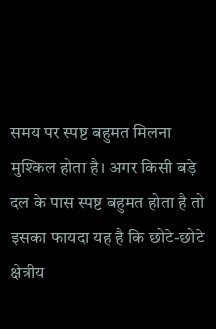समय पर स्पष्ट बहुमत मिलना मुश्किल होता है। अगर किसी बड़े दल के पास स्पष्ट बहुमत होता है तो इसका फायदा यह है कि छोटे-छोटे क्षेत्रीय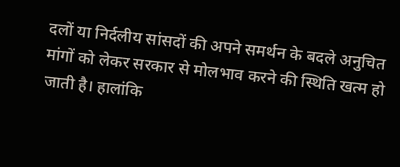दलों या निर्दलीय सांसदों की अपने समर्थन के बदले अनुचित मांगों को लेकर सरकार से मोलभाव करने की स्थिति खत्म हो जाती है। हालांकि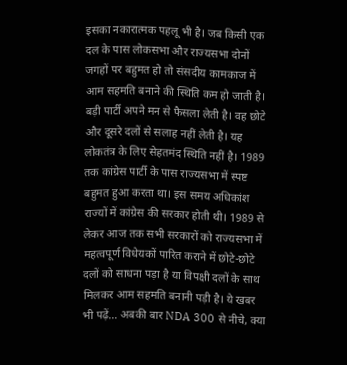इसका नकारात्मक पहलू भी है। जब किसी एक दल के पास लोकसभा और राज्यसभा दोनों जगहों पर बहुमत हो तो संसदीय कामकाज में आम सहमति बनाने की स्थिति कम हो जाती है। बड़ी पार्टी अपने मन से फैसला लेती है। वह छोटे और दूसरे दलों से सलाह नहीं लेती है। यह लोकतंत्र के लिए सेहतमंद स्थिति नहीं है। 1989 तक कांग्रेस पार्टी के पास राज्यसभा में स्पष्ट बहुमत हुआ करता था। इस समय अधिकांश राज्यों में कांग्रेस की सरकार होती थी। 1989 से लेकर आज तक सभी सरकारों को राज्यसभा में महत्वपूर्ण विधेयकों पारित कराने में छोटे-छोटे दलों को साधना पड़ा है या विपक्षी दलों के साथ मिलकर आम सहमति बनानी पड़ी है। ये खबर भी पढ़ें… अबकी बार NDA 300 से नीचे, क्या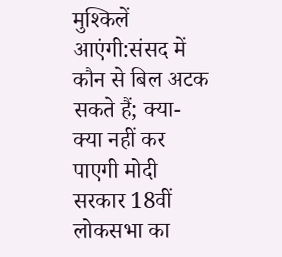मुश्किलें आएंगी:संसद में कौन से बिल अटक सकते हैं; क्या-क्या नहीं कर पाएगी मोदी सरकार 18वीं लोकसभा का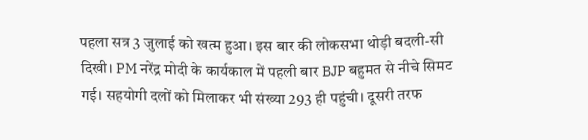पहला सत्र 3 जुलाई को खत्म हुआ। इस बार की लोकसभा थोड़ी बदली-सी दिखी। PM नरेंद्र मोदी के कार्यकाल में पहली बार BJP बहुमत से नीचे सिमट गई। सहयोगी दलों को मिलाकर भी संख्या 293 ही पहुंची। दूसरी तरफ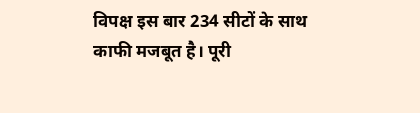विपक्ष इस बार 234 सीटों के साथ काफी मजबूत है। पूरी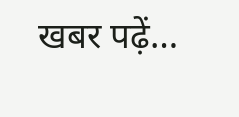खबर पढ़ें…